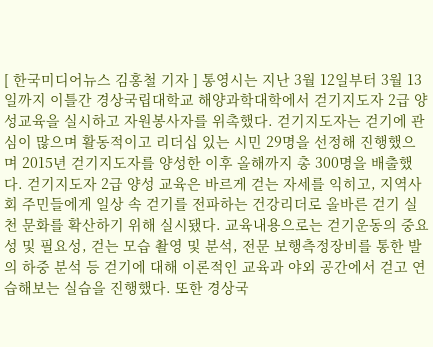[ 한국미디어뉴스 김홍철 기자 ] 통영시는 지난 3월 12일부터 3월 13일까지 이틀간 경상국립대학교 해양과학대학에서 걷기지도자 2급 양성교육을 실시하고 자원봉사자를 위촉했다. 걷기지도자는 걷기에 관심이 많으며 활동적이고 리더십 있는 시민 29명을 선정해 진행했으며 2015년 걷기지도자를 양성한 이후 올해까지 총 300명을 배출했다. 걷기지도자 2급 양성 교육은 바르게 걷는 자세를 익히고, 지역사회 주민들에게 일상 속 걷기를 전파하는 건강리더로 올바른 걷기 실천 문화를 확산하기 위해 실시됐다. 교육내용으로는 걷기운동의 중요성 및 필요성, 걷는 모습 촬영 및 분석, 전문 보행측정장비를 통한 발의 하중 분석 등 걷기에 대해 이론적인 교육과 야외 공간에서 걷고 연습해보는 실습을 진행했다. 또한 경상국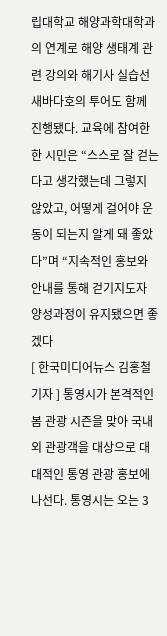립대학교 해양과학대학과의 연계로 해양 생태계 관련 강의와 해기사 실습선 새바다호의 투어도 함께 진행됐다. 교육에 참여한 한 시민은 “스스로 잘 걷는다고 생각했는데 그렇지 않았고, 어떻게 걸어야 운동이 되는지 알게 돼 좋았다”며 “지속적인 홍보와 안내를 통해 걷기지도자 양성과정이 유지됐으면 좋겠다
[ 한국미디어뉴스 김홍철 기자 ] 통영시가 본격적인 봄 관광 시즌을 맞아 국내외 관광객을 대상으로 대대적인 통영 관광 홍보에 나선다. 통영시는 오는 3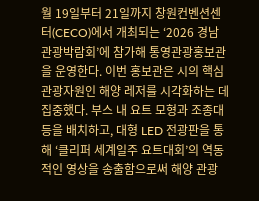월 19일부터 21일까지 창원컨벤션센터(CECO)에서 개최되는 ‘2026 경남관광박람회’에 참가해 통영관광홍보관을 운영한다. 이번 홍보관은 시의 핵심 관광자원인 해양 레저를 시각화하는 데 집중했다. 부스 내 요트 모형과 조종대 등을 배치하고, 대형 LED 전광판을 통해 ‘클리퍼 세계일주 요트대회’의 역동적인 영상을 송출함으로써 해양 관광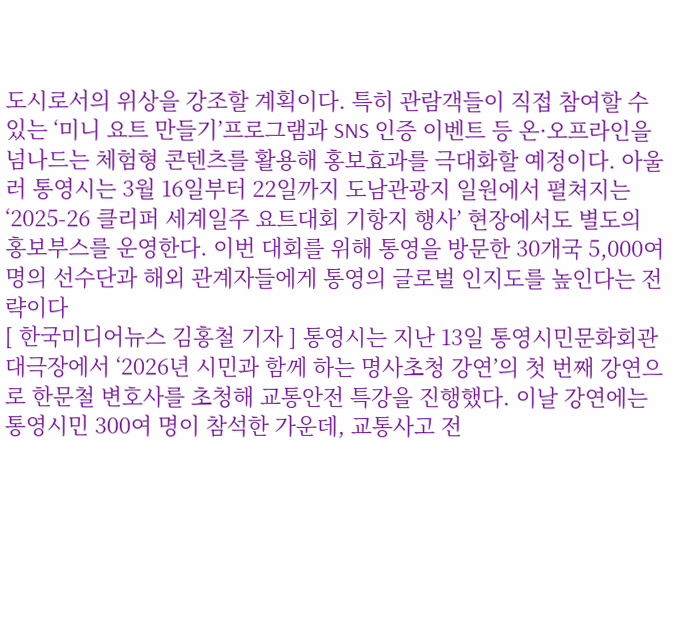도시로서의 위상을 강조할 계획이다. 특히 관람객들이 직접 참여할 수 있는 ‘미니 요트 만들기’프로그램과 SNS 인증 이벤트 등 온·오프라인을 넘나드는 체험형 콘텐츠를 활용해 홍보효과를 극대화할 예정이다. 아울러 통영시는 3월 16일부터 22일까지 도남관광지 일원에서 펼쳐지는 ‘2025-26 클리퍼 세계일주 요트대회 기항지 행사’ 현장에서도 별도의 홍보부스를 운영한다. 이번 대회를 위해 통영을 방문한 30개국 5,000여 명의 선수단과 해외 관계자들에게 통영의 글로벌 인지도를 높인다는 전략이다
[ 한국미디어뉴스 김홍철 기자 ] 통영시는 지난 13일 통영시민문화회관 대극장에서 ‘2026년 시민과 함께 하는 명사초청 강연’의 첫 번째 강연으로 한문철 변호사를 초청해 교통안전 특강을 진행했다. 이날 강연에는 통영시민 300여 명이 참석한 가운데, 교통사고 전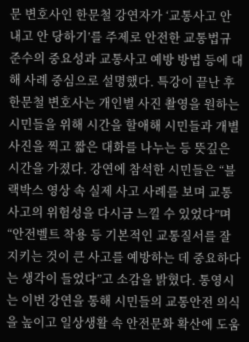문 변호사인 한문철 강연자가 ‘교통사고 안 내고 안 당하기’를 주제로 안전한 교통법규 준수의 중요성과 교통사고 예방 방법 등에 대해 사례 중심으로 설명했다. 특강이 끝난 후 한문철 변호사는 개인별 사진 촬영을 원하는 시민들을 위해 시간을 할애해 시민들과 개별 사진을 찍고 짧은 대화를 나누는 등 뜻깊은 시간을 가졌다. 강연에 참석한 시민들은 “블랙박스 영상 속 실제 사고 사례를 보며 교통사고의 위험성을 다시금 느낄 수 있었다”며 “안전벨트 착용 등 기본적인 교통질서를 잘 지키는 것이 큰 사고를 예방하는 데 중요하다는 생각이 들었다”고 소감을 밝혔다. 통영시는 이번 강연을 통해 시민들의 교통안전 의식을 높이고 일상생활 속 안전문화 확산에 도움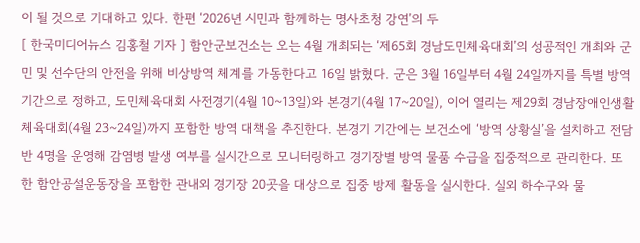이 될 것으로 기대하고 있다. 한편 ‘2026년 시민과 함께하는 명사초청 강연’의 두
[ 한국미디어뉴스 김홍철 기자 ] 함안군보건소는 오는 4월 개최되는 ‘제65회 경남도민체육대회’의 성공적인 개최와 군민 및 선수단의 안전을 위해 비상방역 체계를 가동한다고 16일 밝혔다. 군은 3월 16일부터 4월 24일까지를 특별 방역 기간으로 정하고, 도민체육대회 사전경기(4월 10~13일)와 본경기(4월 17~20일), 이어 열리는 제29회 경남장애인생활체육대회(4월 23~24일)까지 포함한 방역 대책을 추진한다. 본경기 기간에는 보건소에 ‘방역 상황실’을 설치하고 전담반 4명을 운영해 감염병 발생 여부를 실시간으로 모니터링하고 경기장별 방역 물품 수급을 집중적으로 관리한다. 또한 함안공설운동장을 포함한 관내외 경기장 20곳을 대상으로 집중 방제 활동을 실시한다. 실외 하수구와 물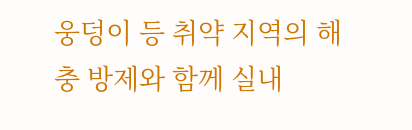웅덩이 등 취약 지역의 해충 방제와 함께 실내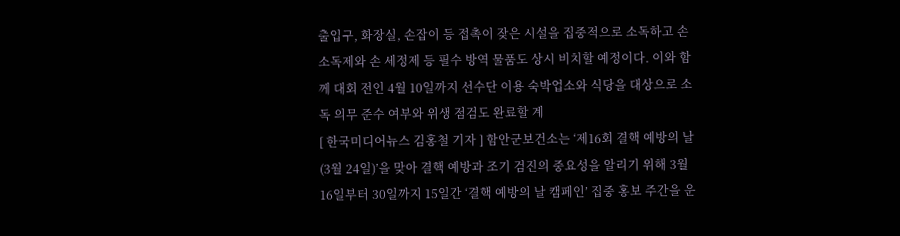출입구, 화장실, 손잡이 등 접촉이 잦은 시설을 집중적으로 소독하고 손 소독제와 손 세정제 등 필수 방역 물품도 상시 비치할 예정이다. 이와 함께 대회 전인 4월 10일까지 선수단 이용 숙박업소와 식당을 대상으로 소독 의무 준수 여부와 위생 점검도 완료할 계
[ 한국미디어뉴스 김홍철 기자 ] 함안군보건소는 ‘제16회 결핵 예방의 날(3월 24일)’을 맞아 결핵 예방과 조기 검진의 중요성을 알리기 위해 3월 16일부터 30일까지 15일간 ‘결핵 예방의 날 캠페인’ 집중 홍보 주간을 운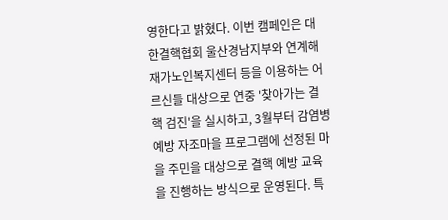영한다고 밝혔다. 이번 캠페인은 대한결핵협회 울산경남지부와 연계해 재가노인복지센터 등을 이용하는 어르신들 대상으로 연중 '찾아가는 결핵 검진'을 실시하고, 3월부터 감염병 예방 자조마을 프로그램에 선정된 마을 주민을 대상으로 결핵 예방 교육을 진행하는 방식으로 운영된다. 특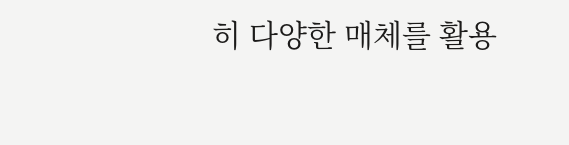히 다양한 매체를 활용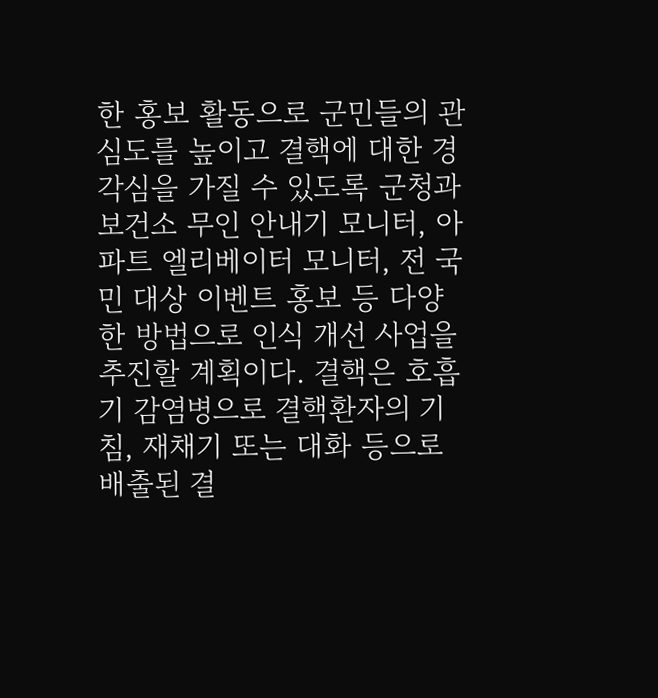한 홍보 활동으로 군민들의 관심도를 높이고 결핵에 대한 경각심을 가질 수 있도록 군청과 보건소 무인 안내기 모니터, 아파트 엘리베이터 모니터, 전 국민 대상 이벤트 홍보 등 다양한 방법으로 인식 개선 사업을 추진할 계획이다. 결핵은 호흡기 감염병으로 결핵환자의 기침, 재채기 또는 대화 등으로 배출된 결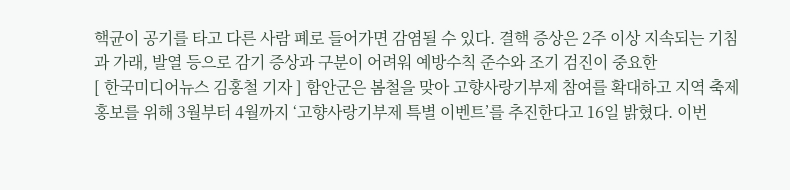핵균이 공기를 타고 다른 사람 폐로 들어가면 감염될 수 있다. 결핵 증상은 2주 이상 지속되는 기침과 가래, 발열 등으로 감기 증상과 구분이 어려워 예방수칙 준수와 조기 검진이 중요한
[ 한국미디어뉴스 김홍철 기자 ] 함안군은 봄철을 맞아 고향사랑기부제 참여를 확대하고 지역 축제 홍보를 위해 3월부터 4월까지 ‘고향사랑기부제 특별 이벤트’를 추진한다고 16일 밝혔다. 이번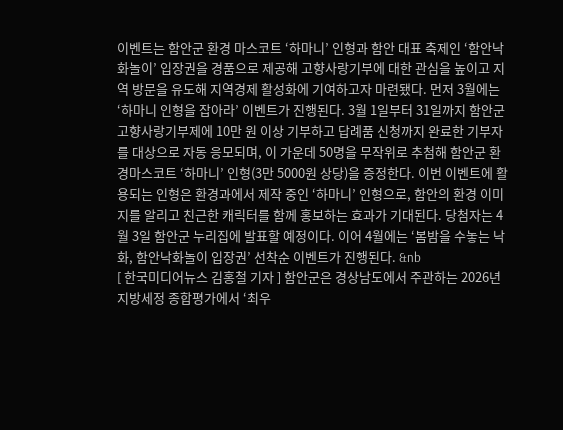이벤트는 함안군 환경 마스코트 ‘하마니’ 인형과 함안 대표 축제인 ‘함안낙화놀이’ 입장권을 경품으로 제공해 고향사랑기부에 대한 관심을 높이고 지역 방문을 유도해 지역경제 활성화에 기여하고자 마련됐다. 먼저 3월에는 ‘하마니 인형을 잡아라’ 이벤트가 진행된다. 3월 1일부터 31일까지 함안군 고향사랑기부제에 10만 원 이상 기부하고 답례품 신청까지 완료한 기부자를 대상으로 자동 응모되며, 이 가운데 50명을 무작위로 추첨해 함안군 환경마스코트 ‘하마니’ 인형(3만 5000원 상당)을 증정한다. 이번 이벤트에 활용되는 인형은 환경과에서 제작 중인 ‘하마니’ 인형으로, 함안의 환경 이미지를 알리고 친근한 캐릭터를 함께 홍보하는 효과가 기대된다. 당첨자는 4월 3일 함안군 누리집에 발표할 예정이다. 이어 4월에는 ‘봄밤을 수놓는 낙화, 함안낙화놀이 입장권’ 선착순 이벤트가 진행된다. &nb
[ 한국미디어뉴스 김홍철 기자 ] 함안군은 경상남도에서 주관하는 2026년 지방세정 종합평가에서 ‘최우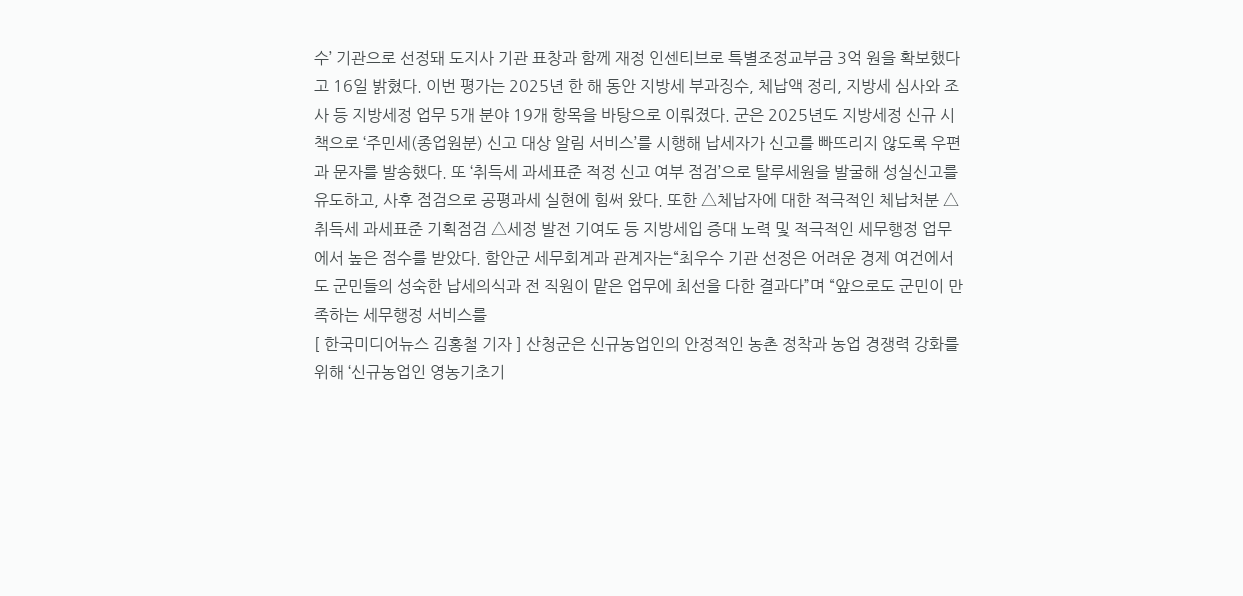수’ 기관으로 선정돼 도지사 기관 표창과 함께 재정 인센티브로 특별조정교부금 3억 원을 확보했다고 16일 밝혔다. 이번 평가는 2025년 한 해 동안 지방세 부과징수, 체납액 정리, 지방세 심사와 조사 등 지방세정 업무 5개 분야 19개 항목을 바탕으로 이뤄졌다. 군은 2025년도 지방세정 신규 시책으로 ‘주민세(종업원분) 신고 대상 알림 서비스’를 시행해 납세자가 신고를 빠뜨리지 않도록 우편과 문자를 발송했다. 또 ‘취득세 과세표준 적정 신고 여부 점검’으로 탈루세원을 발굴해 성실신고를 유도하고, 사후 점검으로 공평과세 실현에 힘써 왔다. 또한 △체납자에 대한 적극적인 체납처분 △취득세 과세표준 기획점검 △세정 발전 기여도 등 지방세입 증대 노력 및 적극적인 세무행정 업무에서 높은 점수를 받았다. 함안군 세무회계과 관계자는“최우수 기관 선정은 어려운 경제 여건에서도 군민들의 성숙한 납세의식과 전 직원이 맡은 업무에 최선을 다한 결과다”며 “앞으로도 군민이 만족하는 세무행정 서비스를
[ 한국미디어뉴스 김홍철 기자 ] 산청군은 신규농업인의 안정적인 농촌 정착과 농업 경쟁력 강화를 위해 ‘신규농업인 영농기초기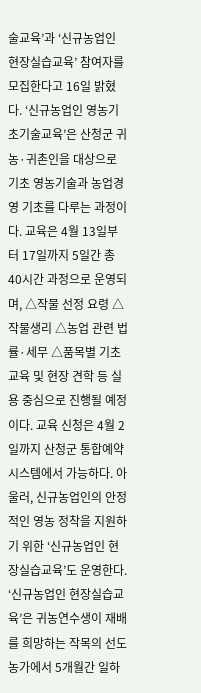술교육’과 ‘신규농업인 현장실습교육’ 참여자를 모집한다고 16일 밝혔다. ‘신규농업인 영농기초기술교육’은 산청군 귀농·귀촌인을 대상으로 기초 영농기술과 농업경영 기초를 다루는 과정이다. 교육은 4월 13일부터 17일까지 5일간 총 40시간 과정으로 운영되며, △작물 선정 요령 △작물생리 △농업 관련 법률·세무 △품목별 기초교육 및 현장 견학 등 실용 중심으로 진행될 예정이다. 교육 신청은 4월 2일까지 산청군 통합예약시스템에서 가능하다. 아울러, 신규농업인의 안정적인 영농 정착을 지원하기 위한 ‘신규농업인 현장실습교육’도 운영한다. ‘신규농업인 현장실습교육’은 귀농연수생이 재배를 희망하는 작목의 선도농가에서 5개월간 일하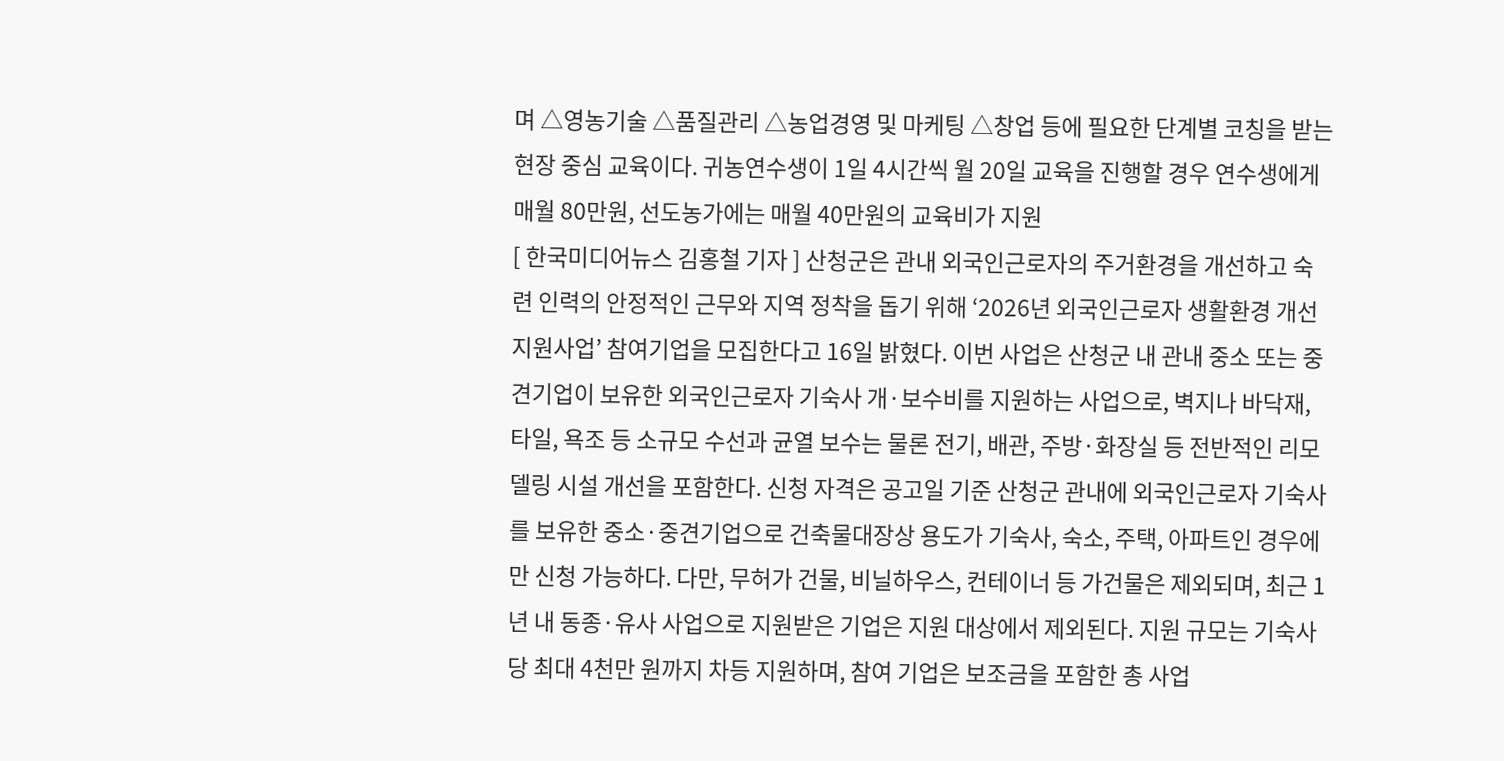며 △영농기술 △품질관리 △농업경영 및 마케팅 △창업 등에 필요한 단계별 코칭을 받는 현장 중심 교육이다. 귀농연수생이 1일 4시간씩 월 20일 교육을 진행할 경우 연수생에게 매월 80만원, 선도농가에는 매월 40만원의 교육비가 지원
[ 한국미디어뉴스 김홍철 기자 ] 산청군은 관내 외국인근로자의 주거환경을 개선하고 숙련 인력의 안정적인 근무와 지역 정착을 돕기 위해 ‘2026년 외국인근로자 생활환경 개선 지원사업’ 참여기업을 모집한다고 16일 밝혔다. 이번 사업은 산청군 내 관내 중소 또는 중견기업이 보유한 외국인근로자 기숙사 개·보수비를 지원하는 사업으로, 벽지나 바닥재, 타일, 욕조 등 소규모 수선과 균열 보수는 물론 전기, 배관, 주방·화장실 등 전반적인 리모델링 시설 개선을 포함한다. 신청 자격은 공고일 기준 산청군 관내에 외국인근로자 기숙사를 보유한 중소·중견기업으로 건축물대장상 용도가 기숙사, 숙소, 주택, 아파트인 경우에만 신청 가능하다. 다만, 무허가 건물, 비닐하우스, 컨테이너 등 가건물은 제외되며, 최근 1년 내 동종·유사 사업으로 지원받은 기업은 지원 대상에서 제외된다. 지원 규모는 기숙사당 최대 4천만 원까지 차등 지원하며, 참여 기업은 보조금을 포함한 총 사업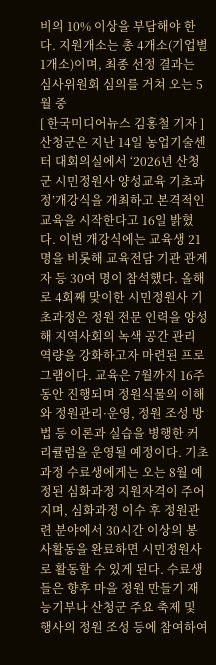비의 10% 이상을 부담해야 한다. 지원개소는 총 4개소(기업별 1개소)이며, 최종 선정 결과는 심사위원회 심의를 거쳐 오는 5월 중
[ 한국미디어뉴스 김홍철 기자 ] 산청군은 지난 14일 농업기술센터 대회의실에서 ‘2026년 산청군 시민정원사 양성교육 기초과정’개강식을 개최하고 본격적인 교육을 시작한다고 16일 밝혔다. 이번 개강식에는 교육생 21명을 비롯해 교육전담 기관 관계자 등 30여 명이 참석했다. 올해로 4회째 맞이한 시민정원사 기초과정은 정원 전문 인력을 양성해 지역사회의 녹색 공간 관리 역량을 강화하고자 마련된 프로그램이다. 교육은 7월까지 16주 동안 진행되며 정원식물의 이해와 정원관리·운영, 정원 조성 방법 등 이론과 실습을 병행한 커리큘럼을 운영될 예정이다. 기초과정 수료생에게는 오는 8월 예정된 심화과정 지원자격이 주어지며, 심화과정 이수 후 정원관련 분야에서 30시간 이상의 봉사활동을 완료하면 시민정원사로 활동할 수 있게 된다. 수료생들은 향후 마을 정원 만들기 재능기부나 산청군 주요 축제 및 행사의 정원 조성 등에 참여하여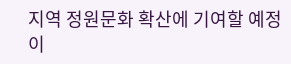지역 정원문화 확산에 기여할 예정이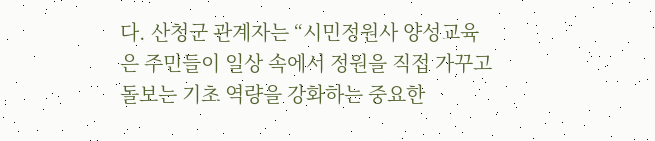다. 산청군 관계자는 “시민정원사 양성교육은 주민들이 일상 속에서 정원을 직접 가꾸고 돌보는 기초 역량을 강화하는 중요한